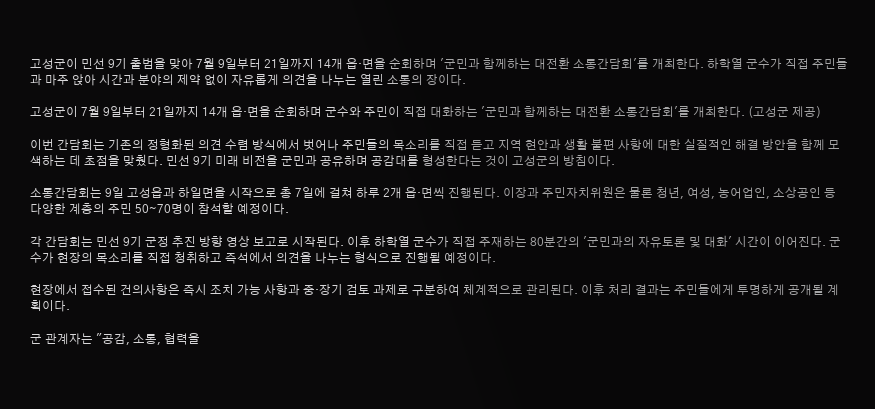고성군이 민선 9기 출범을 맞아 7월 9일부터 21일까지 14개 읍·면을 순회하며 '군민과 함께하는 대전환 소통간담회'를 개최한다. 하학열 군수가 직접 주민들과 마주 앉아 시간과 분야의 제약 없이 자유롭게 의견을 나누는 열린 소통의 장이다.

고성군이 7월 9일부터 21일까지 14개 읍·면을 순회하며 군수와 주민이 직접 대화하는 '군민과 함께하는 대전환 소통간담회'를 개최한다. (고성군 제공)

이번 간담회는 기존의 정형화된 의견 수렴 방식에서 벗어나 주민들의 목소리를 직접 듣고 지역 현안과 생활 불편 사항에 대한 실질적인 해결 방안을 함께 모색하는 데 초점을 맞췄다. 민선 9기 미래 비전을 군민과 공유하며 공감대를 형성한다는 것이 고성군의 방침이다.

소통간담회는 9일 고성읍과 하일면을 시작으로 총 7일에 걸쳐 하루 2개 읍·면씩 진행된다. 이장과 주민자치위원은 물론 청년, 여성, 농어업인, 소상공인 등 다양한 계층의 주민 50∼70명이 참석할 예정이다.

각 간담회는 민선 9기 군정 추진 방향 영상 보고로 시작된다. 이후 하학열 군수가 직접 주재하는 80분간의 '군민과의 자유토론 및 대화' 시간이 이어진다. 군수가 현장의 목소리를 직접 청취하고 즉석에서 의견을 나누는 형식으로 진행될 예정이다.

현장에서 접수된 건의사항은 즉시 조치 가능 사항과 중·장기 검토 과제로 구분하여 체계적으로 관리된다. 이후 처리 결과는 주민들에게 투명하게 공개될 계획이다.

군 관계자는 "공감, 소통, 협력을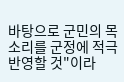바탕으로 군민의 목소리를 군정에 적극 반영할 것"이라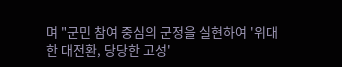며 "군민 참여 중심의 군정을 실현하여 '위대한 대전환, 당당한 고성'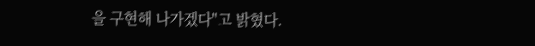을 구현해 나가겠다"고 밝혔다.